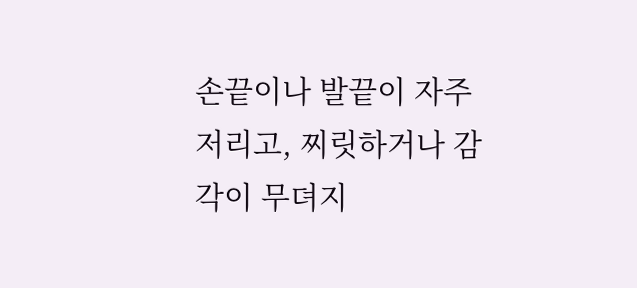손끝이나 발끝이 자주 저리고, 찌릿하거나 감각이 무뎌지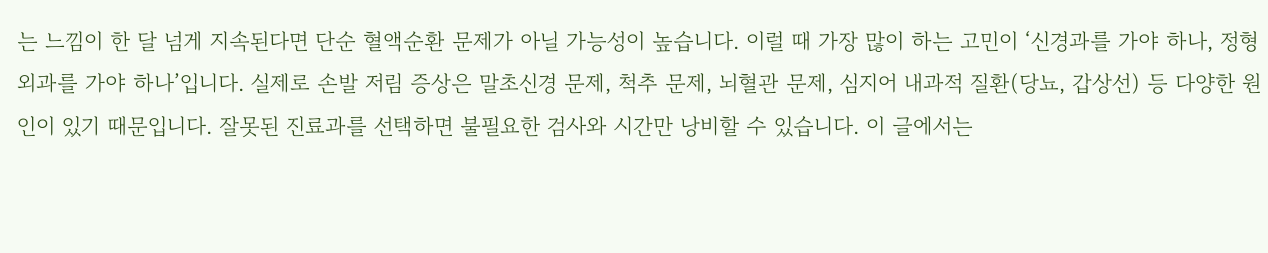는 느낌이 한 달 넘게 지속된다면 단순 혈액순환 문제가 아닐 가능성이 높습니다. 이럴 때 가장 많이 하는 고민이 ‘신경과를 가야 하나, 정형외과를 가야 하나’입니다. 실제로 손발 저림 증상은 말초신경 문제, 척추 문제, 뇌혈관 문제, 심지어 내과적 질환(당뇨, 갑상선) 등 다양한 원인이 있기 때문입니다. 잘못된 진료과를 선택하면 불필요한 검사와 시간만 낭비할 수 있습니다. 이 글에서는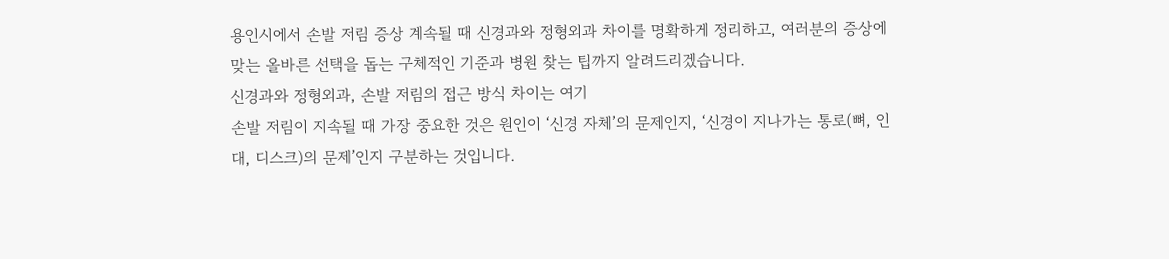용인시에서 손발 저림 증상 계속될 때 신경과와 정형외과 차이를 명확하게 정리하고, 여러분의 증상에 맞는 올바른 선택을 돕는 구체적인 기준과 병원 찾는 팁까지 알려드리겠습니다.
신경과와 정형외과, 손발 저림의 접근 방식 차이는 여기
손발 저림이 지속될 때 가장 중요한 것은 원인이 ‘신경 자체’의 문제인지, ‘신경이 지나가는 통로(뼈, 인대, 디스크)의 문제’인지 구분하는 것입니다.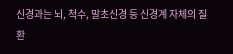신경과는 뇌, 척수, 말초신경 등 신경계 자체의 질환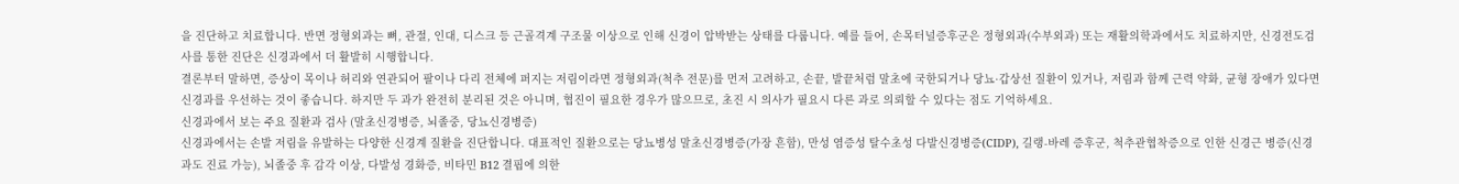을 진단하고 치료합니다. 반면 정형외과는 뼈, 관절, 인대, 디스크 등 근골격계 구조물 이상으로 인해 신경이 압박받는 상태를 다룹니다. 예를 들어, 손목터널증후군은 정형외과(수부외과) 또는 재활의학과에서도 치료하지만, 신경전도검사를 통한 진단은 신경과에서 더 활발히 시행합니다.
결론부터 말하면, 증상이 목이나 허리와 연관되어 팔이나 다리 전체에 퍼지는 저림이라면 정형외과(척추 전문)를 먼저 고려하고, 손끝, 발끝처럼 말초에 국한되거나 당뇨·갑상선 질환이 있거나, 저림과 함께 근력 약화, 균형 장애가 있다면 신경과를 우선하는 것이 좋습니다. 하지만 두 과가 완전히 분리된 것은 아니며, 협진이 필요한 경우가 많으므로, 초진 시 의사가 필요시 다른 과로 의뢰할 수 있다는 점도 기억하세요.
신경과에서 보는 주요 질환과 검사 (말초신경병증, 뇌졸중, 당뇨신경병증)
신경과에서는 손발 저림을 유발하는 다양한 신경계 질환을 진단합니다. 대표적인 질환으로는 당뇨병성 말초신경병증(가장 흔함), 만성 염증성 탈수초성 다발신경병증(CIDP), 길랭-바레 증후군, 척추관협착증으로 인한 신경근 병증(신경과도 진료 가능), 뇌졸중 후 감각 이상, 다발성 경화증, 비타민 B12 결핍에 의한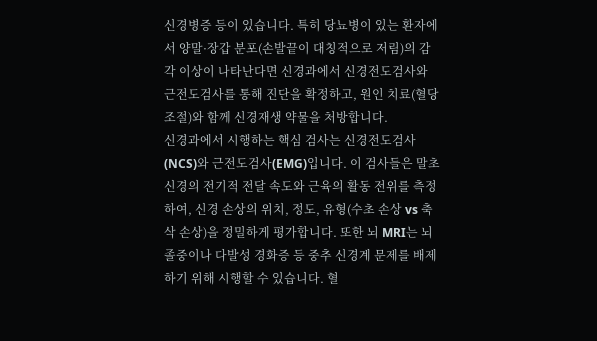신경병증 등이 있습니다. 특히 당뇨병이 있는 환자에서 양말·장갑 분포(손발끝이 대칭적으로 저림)의 감각 이상이 나타난다면 신경과에서 신경전도검사와 근전도검사를 통해 진단을 확정하고, 원인 치료(혈당 조절)와 함께 신경재생 약물을 처방합니다.
신경과에서 시행하는 핵심 검사는 신경전도검사(NCS)와 근전도검사(EMG)입니다. 이 검사들은 말초신경의 전기적 전달 속도와 근육의 활동 전위를 측정하여, 신경 손상의 위치, 정도, 유형(수초 손상 vs 축삭 손상)을 정밀하게 평가합니다. 또한 뇌 MRI는 뇌졸중이나 다발성 경화증 등 중추 신경계 문제를 배제하기 위해 시행할 수 있습니다. 혈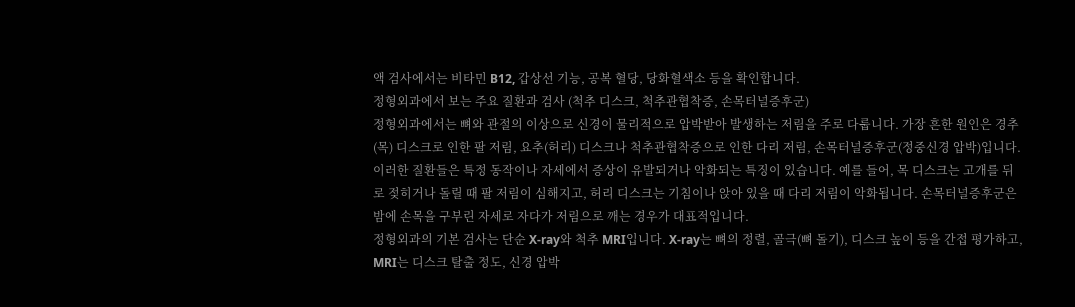액 검사에서는 비타민 B12, 갑상선 기능, 공복 혈당, 당화혈색소 등을 확인합니다.
정형외과에서 보는 주요 질환과 검사 (척추 디스크, 척추관협착증, 손목터널증후군)
정형외과에서는 뼈와 관절의 이상으로 신경이 물리적으로 압박받아 발생하는 저림을 주로 다룹니다. 가장 흔한 원인은 경추(목) 디스크로 인한 팔 저림, 요추(허리) 디스크나 척추관협착증으로 인한 다리 저림, 손목터널증후군(정중신경 압박)입니다. 이러한 질환들은 특정 동작이나 자세에서 증상이 유발되거나 악화되는 특징이 있습니다. 예를 들어, 목 디스크는 고개를 뒤로 젖히거나 돌릴 때 팔 저림이 심해지고, 허리 디스크는 기침이나 앉아 있을 때 다리 저림이 악화됩니다. 손목터널증후군은 밤에 손목을 구부린 자세로 자다가 저림으로 깨는 경우가 대표적입니다.
정형외과의 기본 검사는 단순 X-ray와 척추 MRI입니다. X-ray는 뼈의 정렬, 골극(뼈 돌기), 디스크 높이 등을 간접 평가하고, MRI는 디스크 탈출 정도, 신경 압박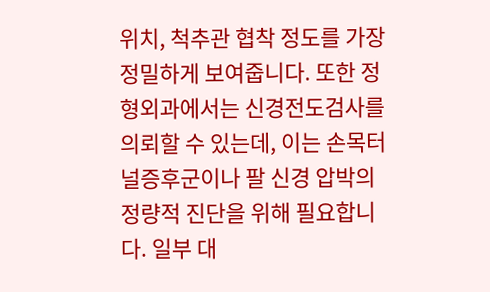위치, 척추관 협착 정도를 가장 정밀하게 보여줍니다. 또한 정형외과에서는 신경전도검사를 의뢰할 수 있는데, 이는 손목터널증후군이나 팔 신경 압박의 정량적 진단을 위해 필요합니다. 일부 대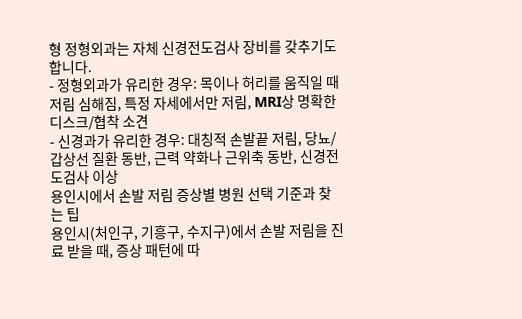형 정형외과는 자체 신경전도검사 장비를 갖추기도 합니다.
- 정형외과가 유리한 경우: 목이나 허리를 움직일 때 저림 심해짐, 특정 자세에서만 저림, MRI상 명확한 디스크/협착 소견
- 신경과가 유리한 경우: 대칭적 손발끝 저림, 당뇨/갑상선 질환 동반, 근력 약화나 근위축 동반, 신경전도검사 이상
용인시에서 손발 저림 증상별 병원 선택 기준과 찾는 팁
용인시(처인구, 기흥구, 수지구)에서 손발 저림을 진료 받을 때, 증상 패턴에 따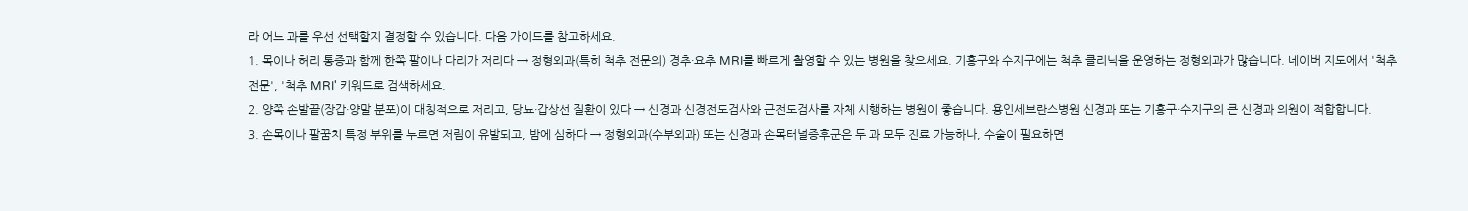라 어느 과를 우선 선택할지 결정할 수 있습니다. 다음 가이드를 참고하세요.
1. 목이나 허리 통증과 함께 한쪽 팔이나 다리가 저리다 → 정형외과(특히 척추 전문의) 경추·요추 MRI를 빠르게 촬영할 수 있는 병원을 찾으세요. 기흥구와 수지구에는 척추 클리닉을 운영하는 정형외과가 많습니다. 네이버 지도에서 '척추 전문', '척추 MRI' 키워드로 검색하세요.
2. 양쪽 손발끝(장갑·양말 분포)이 대칭적으로 저리고, 당뇨·갑상선 질환이 있다 → 신경과 신경전도검사와 근전도검사를 자체 시행하는 병원이 좋습니다. 용인세브란스병원 신경과 또는 기흥구·수지구의 큰 신경과 의원이 적합합니다.
3. 손목이나 팔꿈치 특정 부위를 누르면 저림이 유발되고, 밤에 심하다 → 정형외과(수부외과) 또는 신경과 손목터널증후군은 두 과 모두 진료 가능하나, 수술이 필요하면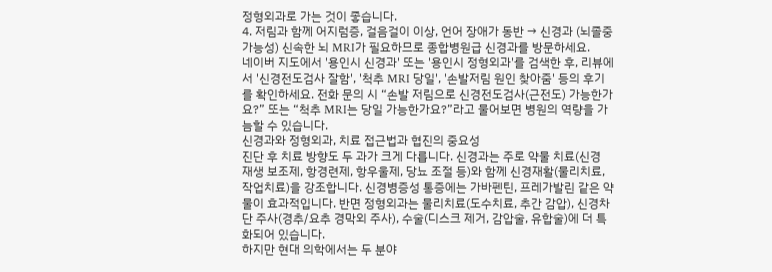정형외과로 가는 것이 좋습니다.
4. 저림과 함께 어지럼증, 걸음걸이 이상, 언어 장애가 동반 → 신경과 (뇌졸중 가능성) 신속한 뇌 MRI가 필요하므로 종합병원급 신경과를 방문하세요.
네이버 지도에서 '용인시 신경과' 또는 '용인시 정형외과'를 검색한 후, 리뷰에서 '신경전도검사 잘함', '척추 MRI 당일', '손발저림 원인 찾아줌' 등의 후기를 확인하세요. 전화 문의 시 “손발 저림으로 신경전도검사(근전도) 가능한가요?” 또는 “척추 MRI는 당일 가능한가요?”라고 물어보면 병원의 역량을 가늠할 수 있습니다.
신경과와 정형외과, 치료 접근법과 협진의 중요성
진단 후 치료 방향도 두 과가 크게 다릅니다. 신경과는 주로 약물 치료(신경 재생 보조제, 항경련제, 항우울제, 당뇨 조절 등)와 함께 신경재활(물리치료, 작업치료)을 강조합니다. 신경병증성 통증에는 가바펜틴, 프레가발린 같은 약물이 효과적입니다. 반면 정형외과는 물리치료(도수치료, 추간 감압), 신경차단 주사(경추/요추 경막외 주사), 수술(디스크 제거, 감압술, 유합술)에 더 특화되어 있습니다.
하지만 현대 의학에서는 두 분야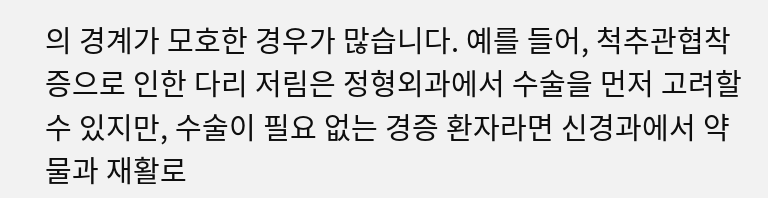의 경계가 모호한 경우가 많습니다. 예를 들어, 척추관협착증으로 인한 다리 저림은 정형외과에서 수술을 먼저 고려할 수 있지만, 수술이 필요 없는 경증 환자라면 신경과에서 약물과 재활로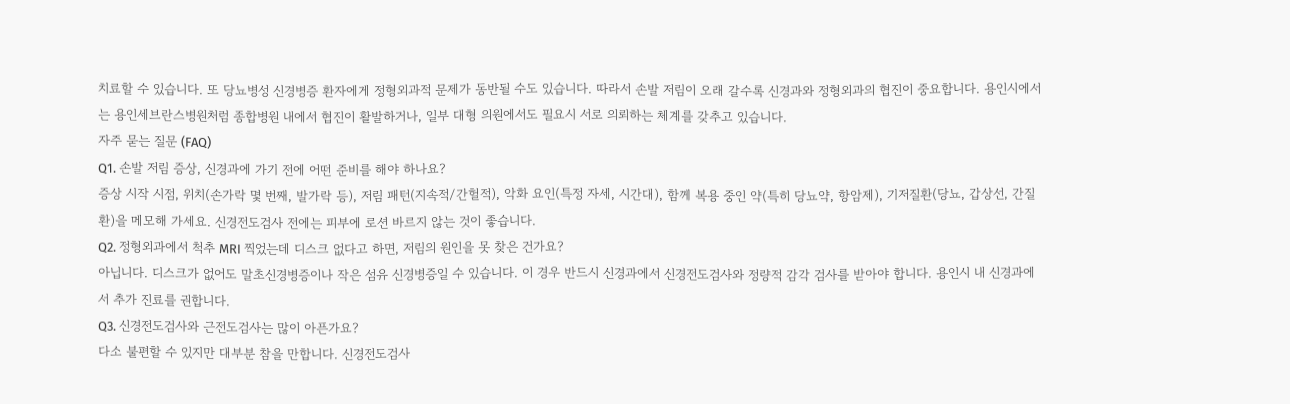치료할 수 있습니다. 또 당뇨병성 신경병증 환자에게 정형외과적 문제가 동반될 수도 있습니다. 따라서 손발 저림이 오래 갈수록 신경과와 정형외과의 협진이 중요합니다. 용인시에서는 용인세브란스병원처럼 종합병원 내에서 협진이 활발하거나, 일부 대형 의원에서도 필요시 서로 의뢰하는 체계를 갖추고 있습니다.
자주 묻는 질문 (FAQ)
Q1. 손발 저림 증상, 신경과에 가기 전에 어떤 준비를 해야 하나요?
증상 시작 시점, 위치(손가락 몇 번째, 발가락 등), 저림 패턴(지속적/간헐적), 악화 요인(특정 자세, 시간대), 함께 복용 중인 약(특히 당뇨약, 항암제), 기저질환(당뇨, 갑상선, 간질환)을 메모해 가세요. 신경전도검사 전에는 피부에 로션 바르지 않는 것이 좋습니다.
Q2. 정형외과에서 척추 MRI 찍었는데 디스크 없다고 하면, 저림의 원인을 못 찾은 건가요?
아닙니다. 디스크가 없어도 말초신경병증이나 작은 섬유 신경병증일 수 있습니다. 이 경우 반드시 신경과에서 신경전도검사와 정량적 감각 검사를 받아야 합니다. 용인시 내 신경과에서 추가 진료를 권합니다.
Q3. 신경전도검사와 근전도검사는 많이 아픈가요?
다소 불편할 수 있지만 대부분 참을 만합니다. 신경전도검사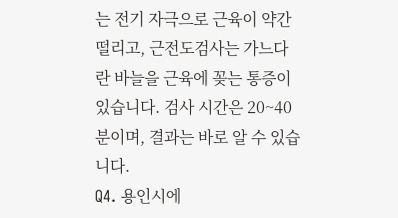는 전기 자극으로 근육이 약간 떨리고, 근전도검사는 가느다란 바늘을 근육에 꽂는 통증이 있습니다. 검사 시간은 20~40분이며, 결과는 바로 알 수 있습니다.
Q4. 용인시에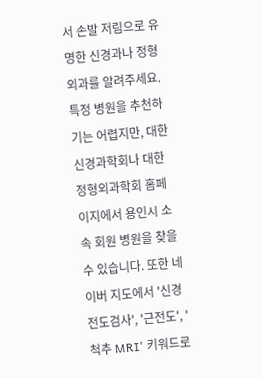서 손발 저림으로 유명한 신경과나 정형외과를 알려주세요.
특정 병원을 추천하기는 어렵지만, 대한신경과학회나 대한정형외과학회 홈페이지에서 용인시 소속 회원 병원을 찾을 수 있습니다. 또한 네이버 지도에서 '신경전도검사', '근전도', '척추 MRI' 키워드로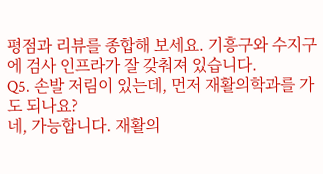평점과 리뷰를 종합해 보세요. 기흥구와 수지구에 검사 인프라가 잘 갖춰져 있습니다.
Q5. 손발 저림이 있는데, 먼저 재활의학과를 가도 되나요?
네, 가능합니다. 재활의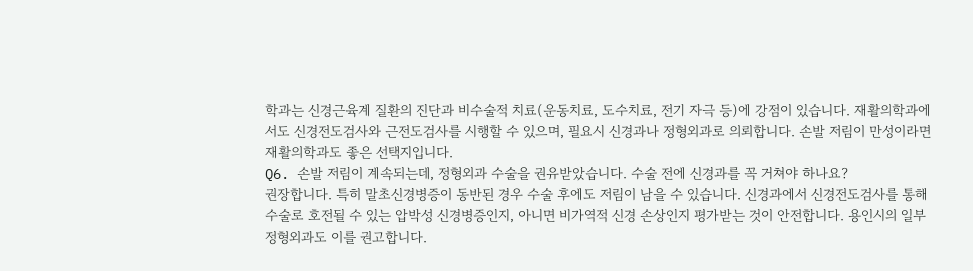학과는 신경근육계 질환의 진단과 비수술적 치료(운동치료, 도수치료, 전기 자극 등)에 강점이 있습니다. 재활의학과에서도 신경전도검사와 근전도검사를 시행할 수 있으며, 필요시 신경과나 정형외과로 의뢰합니다. 손발 저림이 만성이라면 재활의학과도 좋은 선택지입니다.
Q6. 손발 저림이 계속되는데, 정형외과 수술을 권유받았습니다. 수술 전에 신경과를 꼭 거쳐야 하나요?
권장합니다. 특히 말초신경병증이 동반된 경우 수술 후에도 저림이 남을 수 있습니다. 신경과에서 신경전도검사를 통해 수술로 호전될 수 있는 압박성 신경병증인지, 아니면 비가역적 신경 손상인지 평가받는 것이 안전합니다. 용인시의 일부 정형외과도 이를 권고합니다.